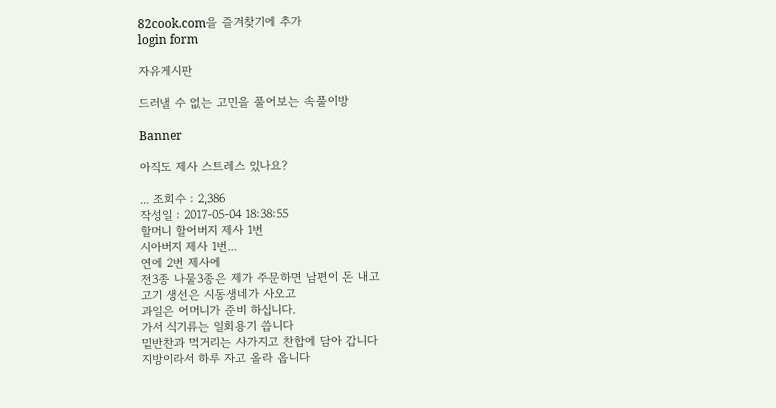82cook.com을 즐겨찾기에 추가
login form

자유게시판

드러낼 수 없는 고민을 풀어보는 속풀이방

Banner

아직도 제사 스트레스 있나요?

... 조회수 : 2,386
작성일 : 2017-05-04 18:38:55
할머니 할어버지 제사 1번
시아버지 제사 1번...
연에 2번 제사에
전3종 나물3종은 제가 주문하면 남편이 돈 내고
고기 생선은 시동생네가 사오고
과일은 어머니가 준비 하십니다.
가서 식기류는 일회용기 씁니다
밑반찬과 먹거리는 사가지고 찬합에 담아 갑니다
지방이라서 하루 자고 올라 옵니다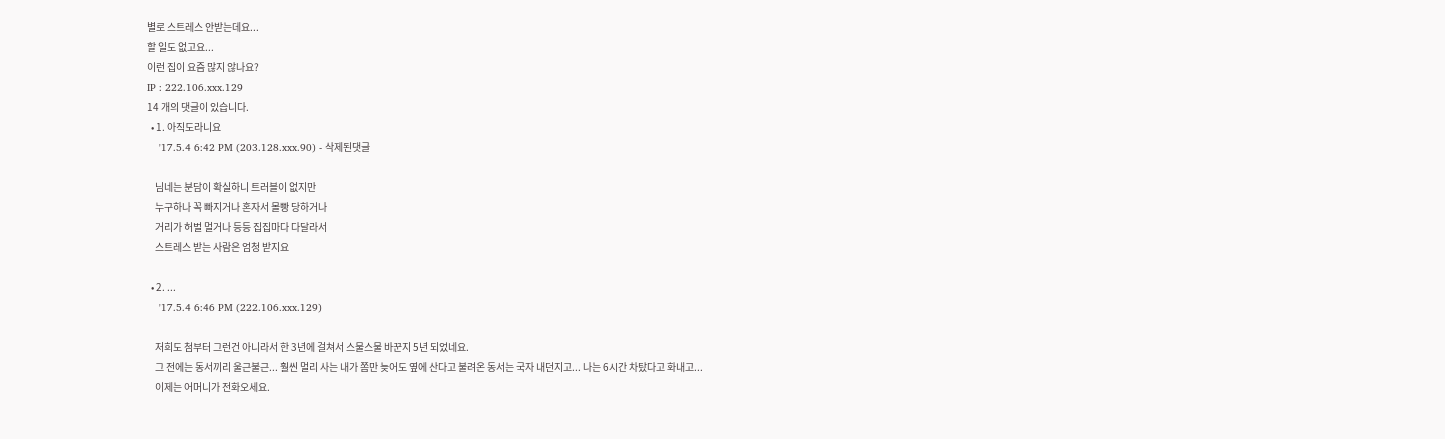별로 스트레스 안받는데요...
할 일도 없고요...
이런 집이 요즘 많지 않나요?
IP : 222.106.xxx.129
14 개의 댓글이 있습니다.
  • 1. 아직도라니요
    '17.5.4 6:42 PM (203.128.xxx.90) - 삭제된댓글

    님네는 분담이 확실하니 트러블이 없지만
    누구하나 꼭 빠지거나 혼자서 몰빵 당하거나
    거리가 허벌 멀거나 등등 집집마다 다달라서
    스트레스 받는 사람은 엄청 받지요

  • 2. ...
    '17.5.4 6:46 PM (222.106.xxx.129)

    저희도 첨부터 그런건 아니라서 한 3년에 걸쳐서 스물스물 바꾼지 5년 되었네요.
    그 전에는 동서끼리 울근불근... 훨씬 멀리 사는 내가 쫌만 늦어도 옆에 산다고 불려온 동서는 국자 내던지고... 나는 6시간 차탔다고 화내고...
    이제는 어머니가 전화오세요.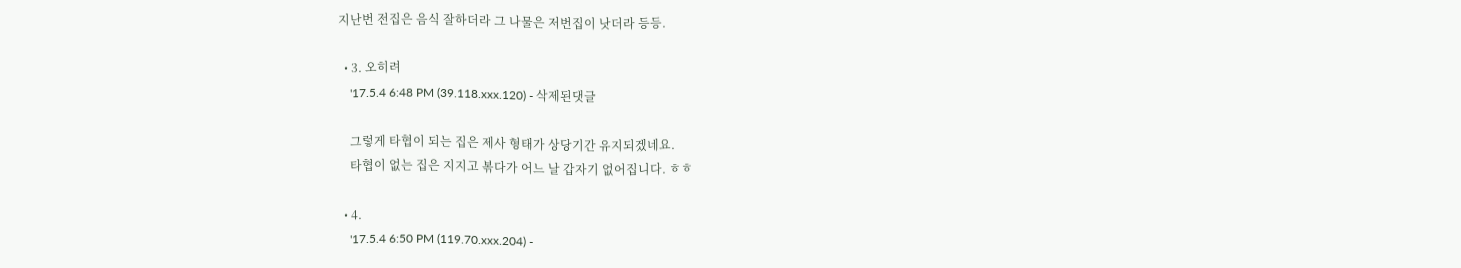지난번 전집은 음식 잘하더라 그 나물은 저번집이 낫더라 등등.

  • 3. 오히려
    '17.5.4 6:48 PM (39.118.xxx.120) - 삭제된댓글

    그렇게 타협이 되는 집은 제사 형태가 상당기간 유지되겠네요.
    타협이 없는 집은 지지고 볶다가 어느 날 갑자기 없어집니다. ㅎㅎ

  • 4.
    '17.5.4 6:50 PM (119.70.xxx.204) -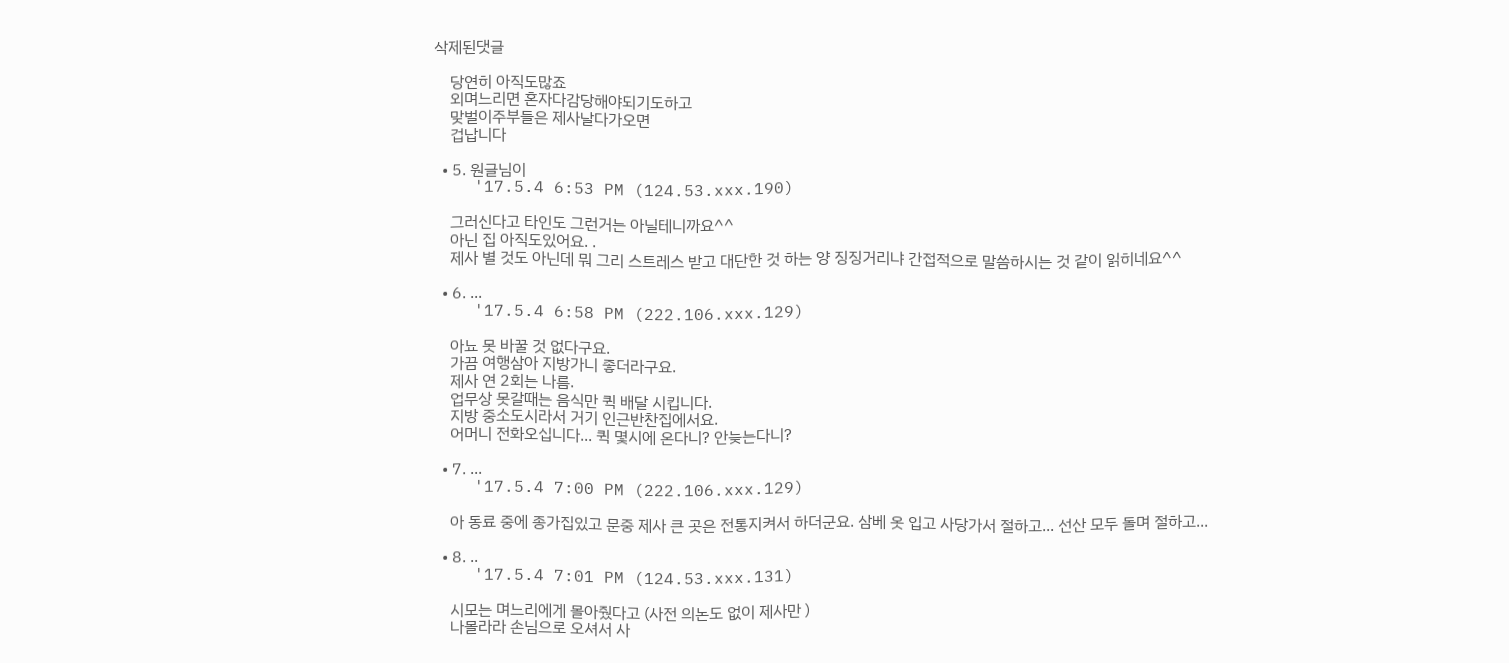삭제된댓글

    당연히 아직도많죠
    외며느리면 혼자다감당해야되기도하고
    맞벌이주부들은 제사날다가오면
    겁납니다

  • 5. 원글님이
    '17.5.4 6:53 PM (124.53.xxx.190)

    그러신다고 타인도 그런거는 아닐테니까요^^
    아닌 집 아직도있어요. .
    제사 별 것도 아닌데 뭐 그리 스트레스 받고 대단한 것 하는 양 징징거리냐 간접적으로 말씀하시는 것 같이 읽히네요^^

  • 6. ...
    '17.5.4 6:58 PM (222.106.xxx.129)

    아뇨 못 바꿀 것 없다구요.
    가끔 여행삼아 지방가니 좋더라구요.
    제사 연 2회는 나름.
    업무상 못갈때는 음식만 퀵 배달 시킵니다.
    지방 중소도시라서 거기 인근반찬집에서요.
    어머니 전화오십니다... 퀵 몇시에 온다니? 안늦는다니?

  • 7. ...
    '17.5.4 7:00 PM (222.106.xxx.129)

    아 동료 중에 종가집있고 문중 제사 큰 곳은 전통지켜서 하더군요. 삼베 옷 입고 사당가서 절하고... 선산 모두 돌며 절하고...

  • 8. ..
    '17.5.4 7:01 PM (124.53.xxx.131)

    시모는 며느리에게 몰아줬다고 (사전 의논도 없이 제사만 )
    나몰라라 손님으로 오셔서 사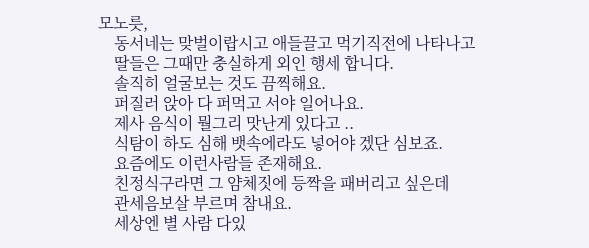모노릇,
    동서네는 맞벌이랍시고 애들끌고 먹기직전에 나타나고
    딸들은 그때만 충실하게 외인 행세 합니다.
    솔직히 얼굴보는 것도 끔찍해요.
    퍼질러 앉아 다 퍼먹고 서야 일어나요.
    제사 음식이 뭘그리 맛난게 있다고 ..
    식탐이 하도 심해 뱃속에라도 넣어야 겠단 심보죠.
    요즘에도 이런사람들 존재해요.
    친정식구라면 그 얌체짓에 등짝을 패버리고 싶은데
    관세음보살 부르며 참내요.
    세상엔 별 사람 다있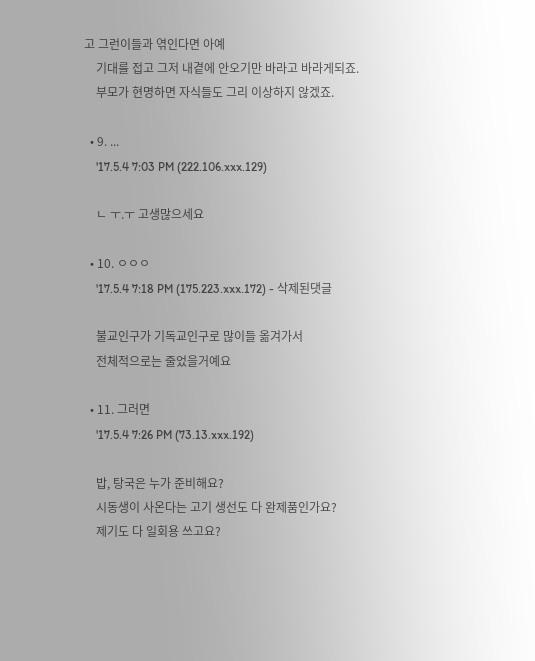고 그런이들과 엮인다면 아예
    기대를 접고 그저 내곁에 안오기만 바라고 바라게되죠.
    부모가 현명하면 자식들도 그리 이상하지 않겠죠.

  • 9. ...
    '17.5.4 7:03 PM (222.106.xxx.129)

    ㄴ ㅜ.ㅜ 고생많으세요

  • 10. ㅇㅇㅇ
    '17.5.4 7:18 PM (175.223.xxx.172) - 삭제된댓글

    불교인구가 기독교인구로 많이들 옮겨가서
    전체적으로는 줄었을거예요

  • 11. 그러면
    '17.5.4 7:26 PM (73.13.xxx.192)

    밥, 탕국은 누가 준비해요?
    시동생이 사온다는 고기 생선도 다 완제품인가요?
    제기도 다 일회용 쓰고요?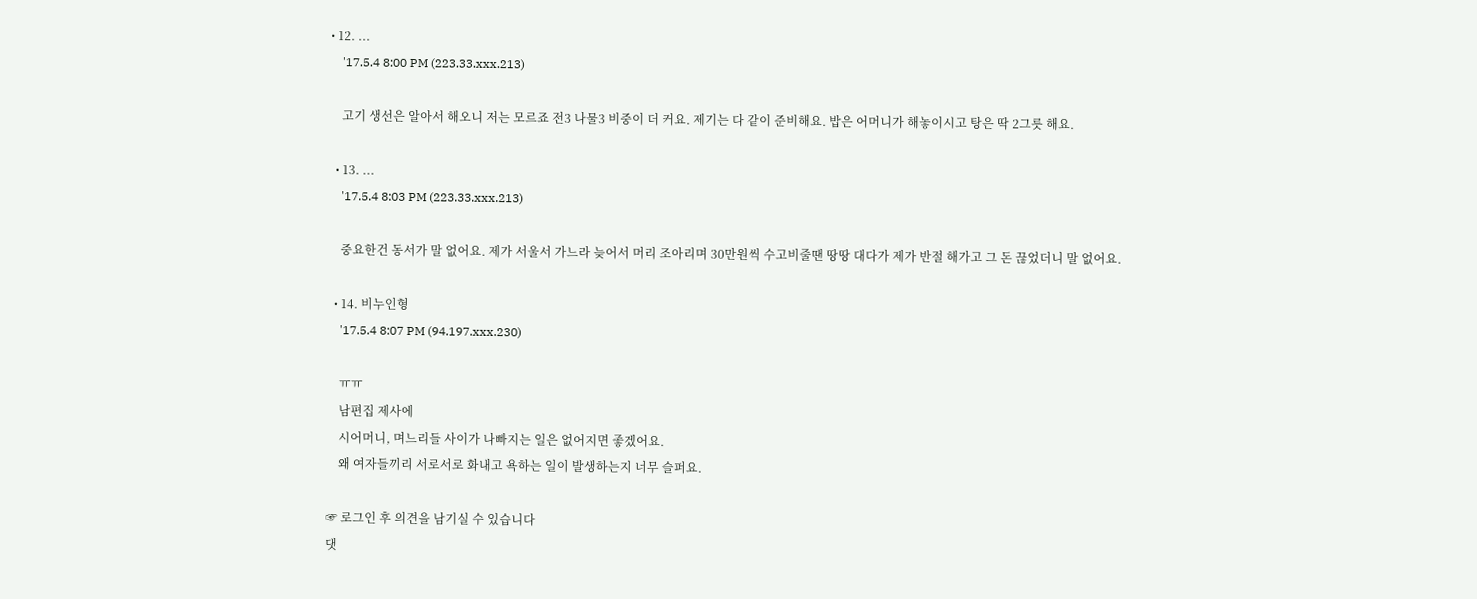• 12. ...
    '17.5.4 8:00 PM (223.33.xxx.213)

    고기 생선은 알아서 해오니 저는 모르죠 전3 나물3 비중이 더 커요. 제기는 다 같이 준비해요. 밥은 어머니가 해놓이시고 탕은 딱 2그릇 해요.

  • 13. ...
    '17.5.4 8:03 PM (223.33.xxx.213)

    중요한건 동서가 말 없어요. 제가 서울서 가느라 늦어서 머리 조아리며 30만원씩 수고비줄땐 땅땅 대다가 제가 반절 해가고 그 돈 끊었더니 말 없어요.

  • 14. 비누인형
    '17.5.4 8:07 PM (94.197.xxx.230)

    ㅠㅠ
    남편집 제사에
    시어머니, 며느리들 사이가 나빠지는 일은 없어지면 좋겠어요.
    왜 여자들끼리 서로서로 화내고 욕하는 일이 발생하는지 너무 슬퍼요.

☞ 로그인 후 의견을 남기실 수 있습니다
댓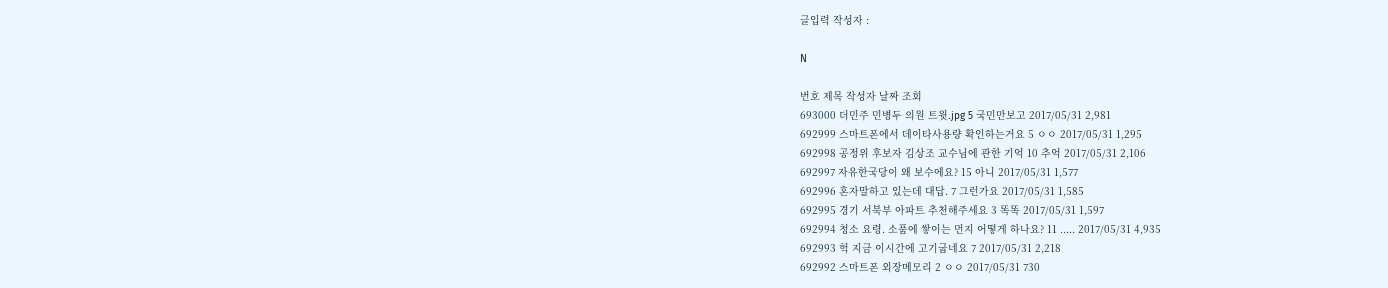글입력 작성자 :

N

번호 제목 작성자 날짜 조회
693000 더민주 민병두 의원 트윗.jpg 5 국민만보고 2017/05/31 2,981
692999 스마트폰에서 데이타사용량 확인하는거요 5 ㅇㅇ 2017/05/31 1,295
692998 공정위 후보자 김상조 교수님에 관한 기억 10 추억 2017/05/31 2,106
692997 자유한국당이 왜 보수에요? 15 아니 2017/05/31 1,577
692996 혼자말하고 있는데 대답. 7 그런가요 2017/05/31 1,585
692995 경기 서북부 아파트 추천해주세요 3 똑똑 2017/05/31 1,597
692994 청소 요령. 소품에 쌓이는 먼지 어떻게 하나요? 11 ..... 2017/05/31 4,935
692993 헉 지금 이시간에 고기굽네요 7 2017/05/31 2,218
692992 스마트폰 외장메모리 2 ㅇㅇ 2017/05/31 730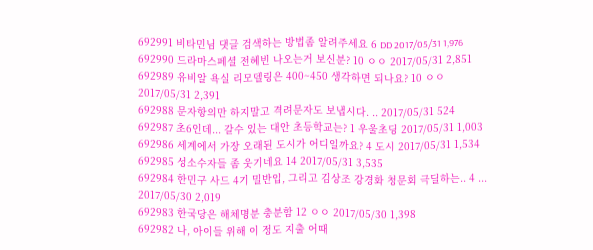692991 비타민님 댓글 검색하는 방법좀 알려주세요 6 DD 2017/05/31 1,976
692990 드라마스페셜 전혜빈 나오는거 보신분? 10 ㅇㅇ 2017/05/31 2,851
692989 유비알 욕실 리모델링은 400~450 생각하면 되나요? 10 ㅇㅇ 2017/05/31 2,391
692988 문자항의만 하지말고 격려문자도 보냅시다. .. 2017/05/31 524
692987 초6인데... 갈수 있는 대안 초등학교는? 1 우울초딩 2017/05/31 1,003
692986 세계에서 가장 오래된 도시가 어디일까요? 4 도시 2017/05/31 1,534
692985 성소수자들 좀 웃기네요 14 2017/05/31 3,535
692984 한민구 사드 4기 밀반입, 그리고 김상조 강경화 청문회 극딜하는.. 4 ... 2017/05/30 2,019
692983 한국당은 해체명분 충분함 12 ㅇㅇ 2017/05/30 1,398
692982 나, 아이들 위해 이 정도 지출 어때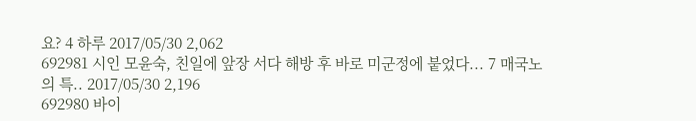요? 4 하루 2017/05/30 2,062
692981 시인 모윤숙, 친일에 앞장 서다 해방 후 바로 미군정에 붙었다... 7 매국노의 특.. 2017/05/30 2,196
692980 바이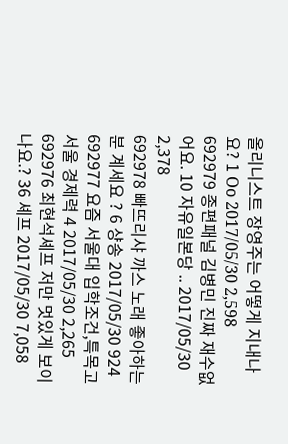올리니스트 장영주는 어떻게 지내나요? 1 Oo 2017/05/30 2,598
692979 종편패널 김병민 진짜 재수없어요. 10 자유일본당 .. 2017/05/30 2,378
692978 빠뜨리샤 까스 노래 좋아하는분 계세요 ? 6 샹송 2017/05/30 924
692977 요즘 서울대 입학조건,특목고 서울 경제력 4 2017/05/30 2,265
692976 최현석셰프 저만 멋있게 보이나요.? 36 셰프 2017/05/30 7,058